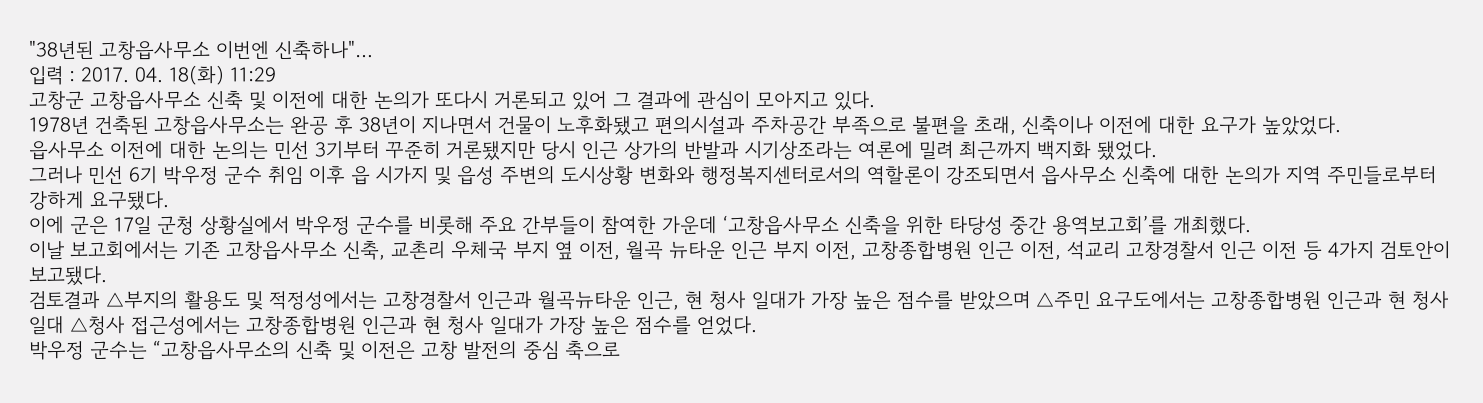"38년된 고창읍사무소 이번엔 신축하나"…
입력 : 2017. 04. 18(화) 11:29
고창군 고창읍사무소 신축 및 이전에 대한 논의가 또다시 거론되고 있어 그 결과에 관심이 모아지고 있다.
1978년 건축된 고창읍사무소는 완공 후 38년이 지나면서 건물이 노후화됐고 편의시설과 주차공간 부족으로 불편을 초래, 신축이나 이전에 대한 요구가 높았었다.
읍사무소 이전에 대한 논의는 민선 3기부터 꾸준히 거론됐지만 당시 인근 상가의 반발과 시기상조라는 여론에 밀려 최근까지 백지화 됐었다.
그러나 민선 6기 박우정 군수 취임 이후 읍 시가지 및 읍성 주변의 도시상황 변화와 행정복지센터로서의 역할론이 강조되면서 읍사무소 신축에 대한 논의가 지역 주민들로부터 강하게 요구됐다.
이에 군은 17일 군청 상황실에서 박우정 군수를 비롯해 주요 간부들이 참여한 가운데 ‘고창읍사무소 신축을 위한 타당성 중간 용역보고회’를 개최했다.
이날 보고회에서는 기존 고창읍사무소 신축, 교촌리 우체국 부지 옆 이전, 월곡 뉴타운 인근 부지 이전, 고창종합병원 인근 이전, 석교리 고창경찰서 인근 이전 등 4가지 검토안이 보고됐다.
검토결과 △부지의 활용도 및 적정성에서는 고창경찰서 인근과 월곡뉴타운 인근, 현 청사 일대가 가장 높은 점수를 받았으며 △주민 요구도에서는 고창종합병원 인근과 현 청사 일대 △청사 접근성에서는 고창종합병원 인근과 현 청사 일대가 가장 높은 점수를 얻었다.
박우정 군수는 “고창읍사무소의 신축 및 이전은 고창 발전의 중심 축으로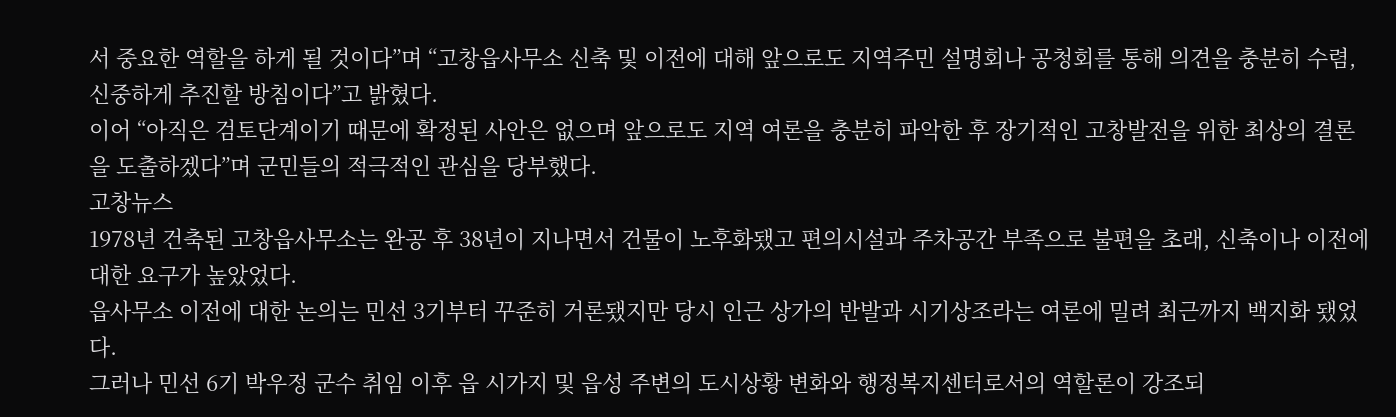서 중요한 역할을 하게 될 것이다”며 “고창읍사무소 신축 및 이전에 대해 앞으로도 지역주민 설명회나 공청회를 통해 의견을 충분히 수렴, 신중하게 추진할 방침이다”고 밝혔다.
이어 “아직은 검토단계이기 때문에 확정된 사안은 없으며 앞으로도 지역 여론을 충분히 파악한 후 장기적인 고창발전을 위한 최상의 결론을 도출하겠다”며 군민들의 적극적인 관심을 당부했다.
고창뉴스
1978년 건축된 고창읍사무소는 완공 후 38년이 지나면서 건물이 노후화됐고 편의시설과 주차공간 부족으로 불편을 초래, 신축이나 이전에 대한 요구가 높았었다.
읍사무소 이전에 대한 논의는 민선 3기부터 꾸준히 거론됐지만 당시 인근 상가의 반발과 시기상조라는 여론에 밀려 최근까지 백지화 됐었다.
그러나 민선 6기 박우정 군수 취임 이후 읍 시가지 및 읍성 주변의 도시상황 변화와 행정복지센터로서의 역할론이 강조되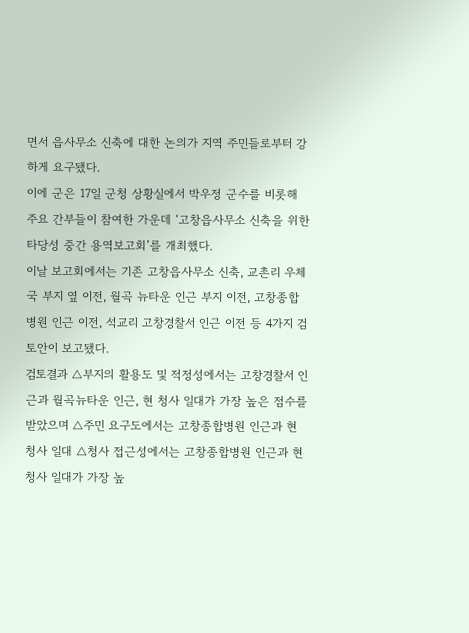면서 읍사무소 신축에 대한 논의가 지역 주민들로부터 강하게 요구됐다.
이에 군은 17일 군청 상황실에서 박우정 군수를 비롯해 주요 간부들이 참여한 가운데 ‘고창읍사무소 신축을 위한 타당성 중간 용역보고회’를 개최했다.
이날 보고회에서는 기존 고창읍사무소 신축, 교촌리 우체국 부지 옆 이전, 월곡 뉴타운 인근 부지 이전, 고창종합병원 인근 이전, 석교리 고창경찰서 인근 이전 등 4가지 검토안이 보고됐다.
검토결과 △부지의 활용도 및 적정성에서는 고창경찰서 인근과 월곡뉴타운 인근, 현 청사 일대가 가장 높은 점수를 받았으며 △주민 요구도에서는 고창종합병원 인근과 현 청사 일대 △청사 접근성에서는 고창종합병원 인근과 현 청사 일대가 가장 높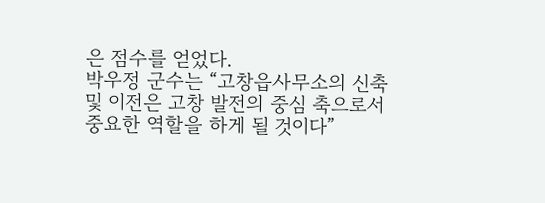은 점수를 얻었다.
박우정 군수는 “고창읍사무소의 신축 및 이전은 고창 발전의 중심 축으로서 중요한 역할을 하게 될 것이다”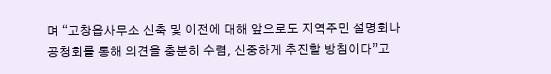며 “고창읍사무소 신축 및 이전에 대해 앞으로도 지역주민 설명회나 공청회를 통해 의견을 충분히 수렴, 신중하게 추진할 방침이다”고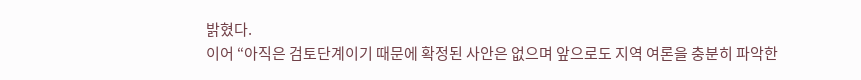밝혔다.
이어 “아직은 검토단계이기 때문에 확정된 사안은 없으며 앞으로도 지역 여론을 충분히 파악한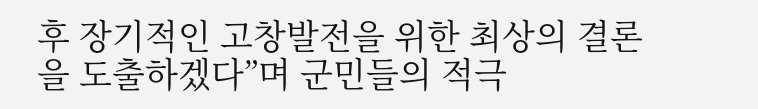후 장기적인 고창발전을 위한 최상의 결론을 도출하겠다”며 군민들의 적극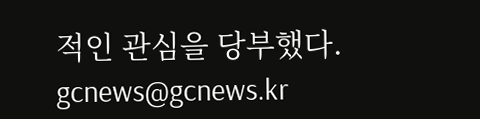적인 관심을 당부했다.
gcnews@gcnews.kr